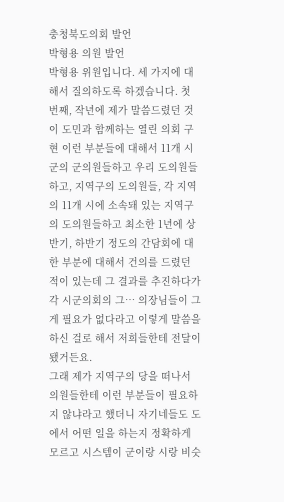충청북도의회 발언
박형용 의원 발언
박형용 위원입니다. 세 가지에 대해서 질의하도록 하겠습니다. 첫 번째, 작년에 제가 말씀드렸던 것이 도민과 함께하는 열린 의회 구현 이런 부분들에 대해서 11개 시군의 군의원들하고 우리 도의원들하고, 지역구의 도의원들, 각 지역의 11개 시에 소속돼 있는 지역구의 도의원들하고 최소한 1년에 상반기, 하반기 정도의 간담회에 대한 부분에 대해서 건의를 드렸던 적이 있는데 그 결과를 추진하다가 각 시군의회의 그… 의장님들이 그게 필요가 없다라고 이렇게 말씀을 하신 걸로 해서 저희들한테 전달이 됐거든요.
그래 제가 지역구의 당을 떠나서 의원들한테 이런 부분들이 필요하지 않냐라고 했더니 자기네들도 도에서 어떤 일을 하는지 정확하게 모르고 시스템이 군이랑 시랑 비슷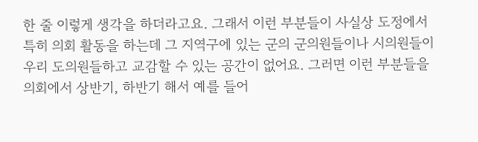한 줄 이렇게 생각을 하더라고요. 그래서 이런 부분들이 사실상 도정에서 특히 의회 활동을 하는데 그 지역구에 있는 군의 군의원들이나 시의원들이 우리 도의원들하고 교감할 수 있는 공간이 없어요. 그러면 이런 부분들을 의회에서 상반기, 하반기 해서 예를 들어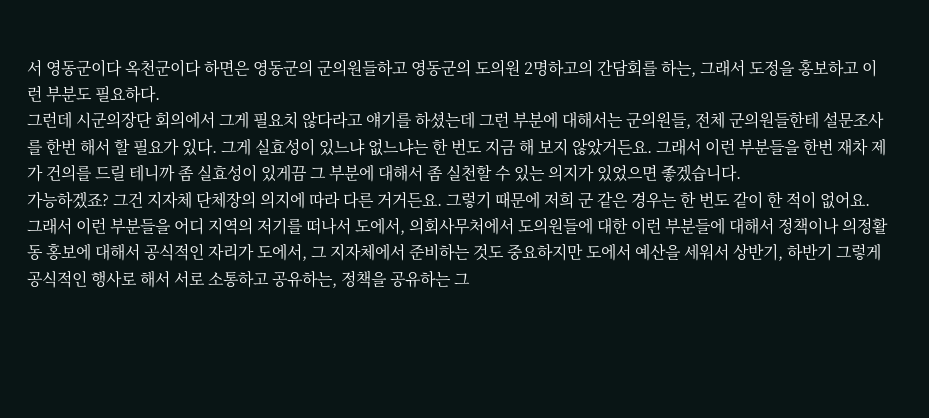서 영동군이다 옥천군이다 하면은 영동군의 군의원들하고 영동군의 도의원 2명하고의 간담회를 하는, 그래서 도정을 홍보하고 이런 부분도 필요하다.
그런데 시군의장단 회의에서 그게 필요치 않다라고 얘기를 하셨는데 그런 부분에 대해서는 군의원들, 전체 군의원들한테 설문조사를 한번 해서 할 필요가 있다. 그게 실효성이 있느냐 없느냐는 한 번도 지금 해 보지 않았거든요. 그래서 이런 부분들을 한번 재차 제가 건의를 드릴 테니까 좀 실효성이 있게끔 그 부분에 대해서 좀 실천할 수 있는 의지가 있었으면 좋겠습니다.
가능하겠죠? 그건 지자체 단체장의 의지에 따라 다른 거거든요. 그렇기 때문에 저희 군 같은 경우는 한 번도 같이 한 적이 없어요.
그래서 이런 부분들을 어디 지역의 저기를 떠나서 도에서, 의회사무처에서 도의원들에 대한 이런 부분들에 대해서 정책이나 의정활동 홍보에 대해서 공식적인 자리가 도에서, 그 지자체에서 준비하는 것도 중요하지만 도에서 예산을 세워서 상반기, 하반기 그렇게 공식적인 행사로 해서 서로 소통하고 공유하는, 정책을 공유하는 그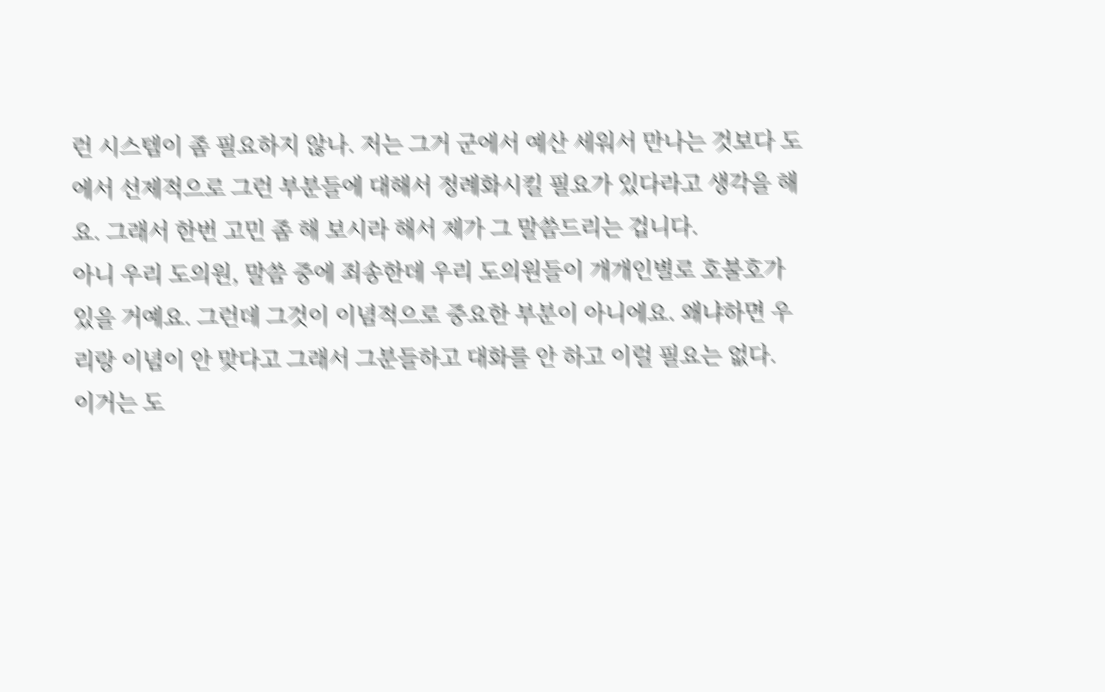런 시스템이 좀 필요하지 않나. 저는 그거 군에서 예산 세워서 만나는 것보다 도에서 선제적으로 그런 부분들에 대해서 정례화시킬 필요가 있다라고 생각을 해요. 그래서 한번 고민 좀 해 보시라 해서 제가 그 말씀드리는 겁니다.
아니 우리 도의원, 말씀 중에 죄송한데 우리 도의원들이 개개인별로 호불호가 있을 거예요. 그런데 그것이 이념적으로 중요한 부분이 아니에요. 왜냐하면 우리랑 이념이 안 맞다고 그래서 그분들하고 대화를 안 하고 이럴 필요는 없다.
이거는 도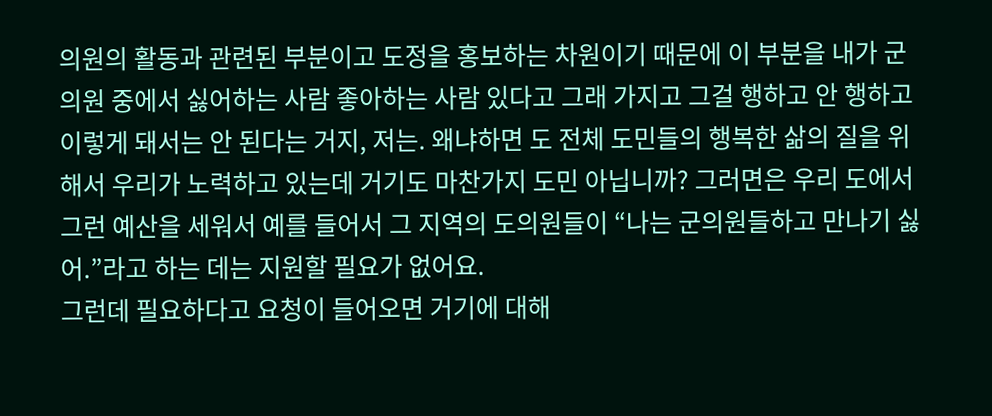의원의 활동과 관련된 부분이고 도정을 홍보하는 차원이기 때문에 이 부분을 내가 군의원 중에서 싫어하는 사람 좋아하는 사람 있다고 그래 가지고 그걸 행하고 안 행하고 이렇게 돼서는 안 된다는 거지, 저는. 왜냐하면 도 전체 도민들의 행복한 삶의 질을 위해서 우리가 노력하고 있는데 거기도 마찬가지 도민 아닙니까? 그러면은 우리 도에서 그런 예산을 세워서 예를 들어서 그 지역의 도의원들이 “나는 군의원들하고 만나기 싫어.”라고 하는 데는 지원할 필요가 없어요.
그런데 필요하다고 요청이 들어오면 거기에 대해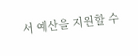서 예산을 지원할 수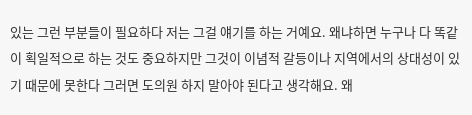있는 그런 부분들이 필요하다 저는 그걸 얘기를 하는 거예요. 왜냐하면 누구나 다 똑같이 획일적으로 하는 것도 중요하지만 그것이 이념적 갈등이나 지역에서의 상대성이 있기 때문에 못한다 그러면 도의원 하지 말아야 된다고 생각해요. 왜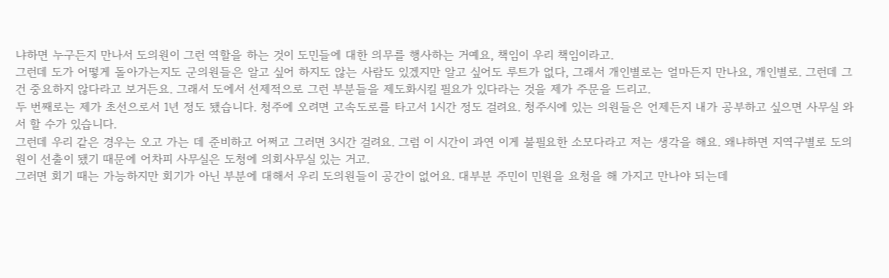냐하면 누구든지 만나서 도의원이 그런 역할을 하는 것이 도민들에 대한 의무를 행사하는 거예요, 책임이 우리 책임이라고.
그런데 도가 어떻게 돌아가는지도 군의원들은 알고 싶어 하지도 않는 사람도 있겠지만 알고 싶어도 루트가 없다, 그래서 개인별로는 얼마든지 만나요, 개인별로. 그런데 그건 중요하지 않다라고 보거든요. 그래서 도에서 선제적으로 그런 부분들을 제도화시킬 필요가 있다라는 것을 제가 주문을 드리고.
두 번째로는 제가 초선으로서 1년 정도 됐습니다. 청주에 오려면 고속도로를 타고서 1시간 정도 걸려요. 청주시에 있는 의원들은 언제든지 내가 공부하고 싶으면 사무실 와서 할 수가 있습니다.
그런데 우리 같은 경우는 오고 가는 데 준비하고 어쩌고 그러면 3시간 걸려요. 그럼 이 시간이 과연 이게 불필요한 소모다라고 저는 생각을 해요. 왜냐하면 지역구별로 도의원이 선출이 됐기 때문에 어차피 사무실은 도청에 의회사무실 있는 거고.
그러면 회기 때는 가능하지만 회기가 아닌 부분에 대해서 우리 도의원들이 공간이 없어요. 대부분 주민이 민원을 요청을 해 가지고 만나야 되는데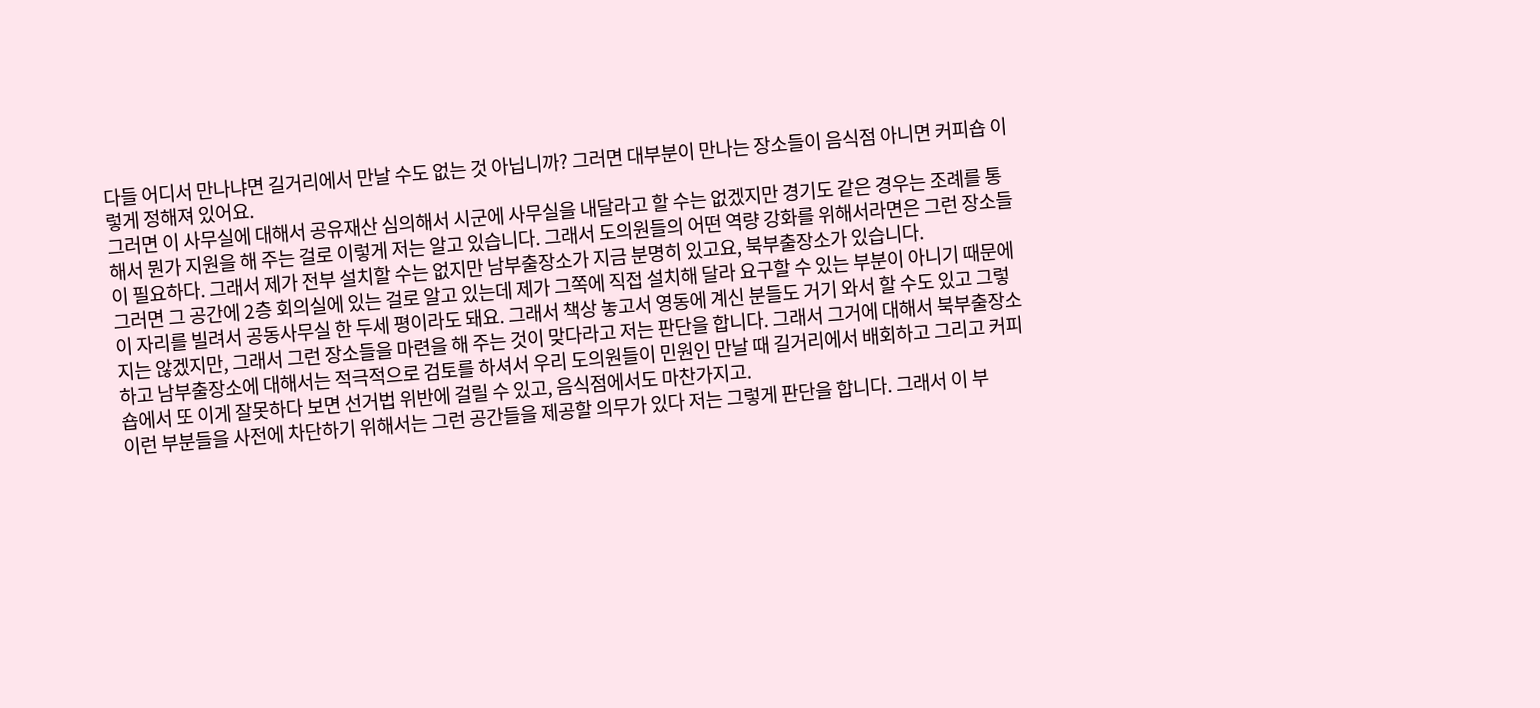다들 어디서 만나냐면 길거리에서 만날 수도 없는 것 아닙니까? 그러면 대부분이 만나는 장소들이 음식점 아니면 커피숍 이렇게 정해져 있어요.
그러면 이 사무실에 대해서 공유재산 심의해서 시군에 사무실을 내달라고 할 수는 없겠지만 경기도 같은 경우는 조례를 통해서 뭔가 지원을 해 주는 걸로 이렇게 저는 알고 있습니다. 그래서 도의원들의 어떤 역량 강화를 위해서라면은 그런 장소들이 필요하다. 그래서 제가 전부 설치할 수는 없지만 남부출장소가 지금 분명히 있고요, 북부출장소가 있습니다.
그러면 그 공간에 2층 회의실에 있는 걸로 알고 있는데 제가 그쪽에 직접 설치해 달라 요구할 수 있는 부분이 아니기 때문에 이 자리를 빌려서 공동사무실 한 두세 평이라도 돼요. 그래서 책상 놓고서 영동에 계신 분들도 거기 와서 할 수도 있고 그렇지는 않겠지만, 그래서 그런 장소들을 마련을 해 주는 것이 맞다라고 저는 판단을 합니다. 그래서 그거에 대해서 북부출장소하고 남부출장소에 대해서는 적극적으로 검토를 하셔서 우리 도의원들이 민원인 만날 때 길거리에서 배회하고 그리고 커피숍에서 또 이게 잘못하다 보면 선거법 위반에 걸릴 수 있고, 음식점에서도 마찬가지고.
이런 부분들을 사전에 차단하기 위해서는 그런 공간들을 제공할 의무가 있다 저는 그렇게 판단을 합니다. 그래서 이 부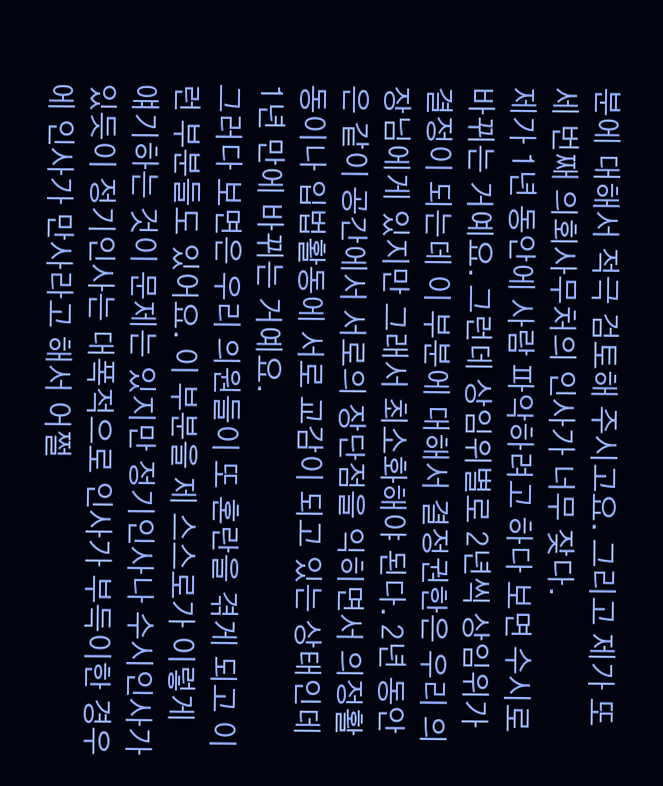분에 대해서 적극 검토해 주시고요. 그리고 제가 또 세 번째 의회사무처의 인사가 너무 잦다.
제가 1년 동안에 사람 파악하려고 하다 보면 수시로 바뀌는 거예요. 그런데 상임위별로 2년씩 상임위가 결정이 되는데 이 부분에 대해서 결정권한은 우리 의장님에게 있지만 그래서 최소화해야 된다. 2년 동안은 같이 공간에서 서로의 장단점을 익히면서 의정활동이나 입법활동에 서로 교감이 되고 있는 상태인데 1년 만에 바뀌는 거예요.
그러다 보면은 우리 의원들이 또 혼란을 겪게 되고 이런 부분들도 있어요. 이 부분을 제 스스로가 이렇게 얘기하는 것이 문제는 있지만 정기인사나 수시인사가 있듯이 정기인사는 대폭적으로 인사가 부득이한 경우에 인사가 만사라고 해서 어쩔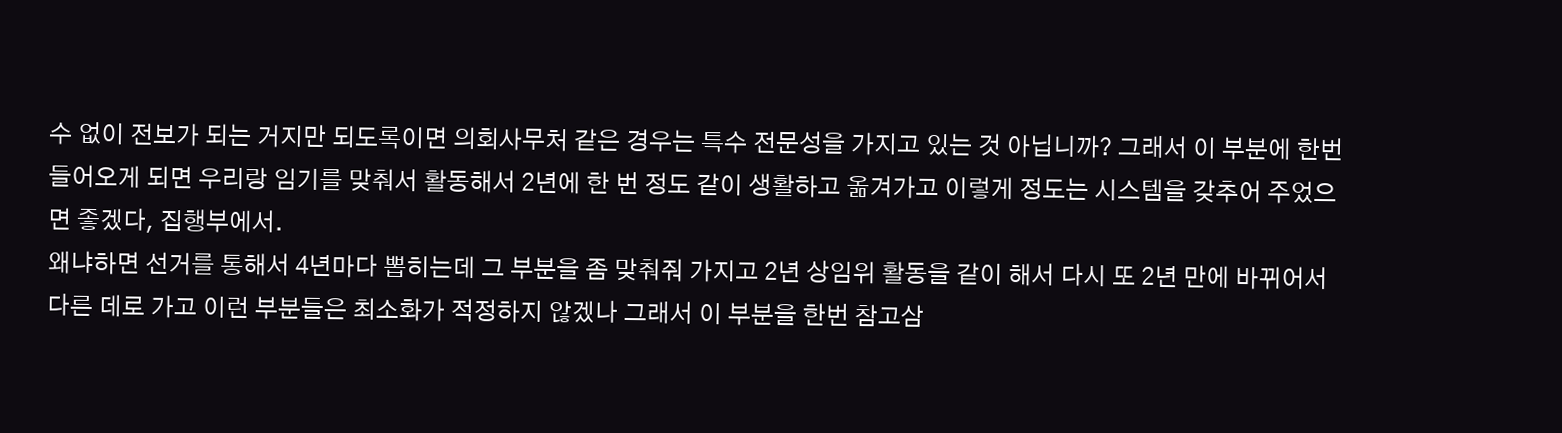수 없이 전보가 되는 거지만 되도록이면 의회사무처 같은 경우는 특수 전문성을 가지고 있는 것 아닙니까? 그래서 이 부분에 한번 들어오게 되면 우리랑 임기를 맞춰서 활동해서 2년에 한 번 정도 같이 생활하고 옮겨가고 이렇게 정도는 시스템을 갖추어 주었으면 좋겠다, 집행부에서.
왜냐하면 선거를 통해서 4년마다 뽑히는데 그 부분을 좀 맞춰줘 가지고 2년 상임위 활동을 같이 해서 다시 또 2년 만에 바뀌어서 다른 데로 가고 이런 부분들은 최소화가 적정하지 않겠나 그래서 이 부분을 한번 참고삼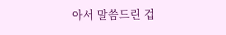아서 말씀드린 겁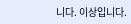니다. 이상입니다.